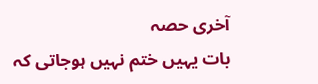آخری حصہ
بات یہیں ختم نہیں ہوجاتی کہ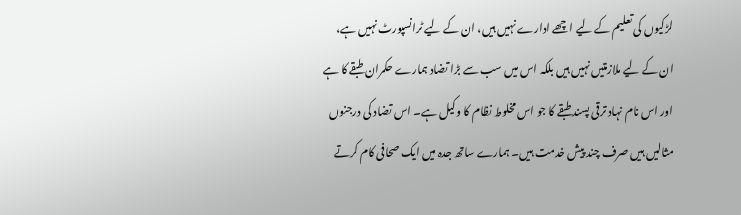لڑکیوں کی تعلیم کے لیے اچھے ادارے نہیں ہیں، ان کے لیے ٹرانسپورٹ نہیں ہے، ان کے لیے ملازمتیں نہیں ہیں بلکہ اس میں سب سے بڑا تضاد ہمارے حکمران طبقے کا ہے اور اس نام نہاد ترقی پسند طبقے کا جو اس مخلوط نظام کا وکیل ہے۔ اس تضاد کی درجنوں مثالیں ہیں صرف چند پیش خدمت ہیں۔ ہمارے ساتھ جدہ میں ایک صحافی کام کرتے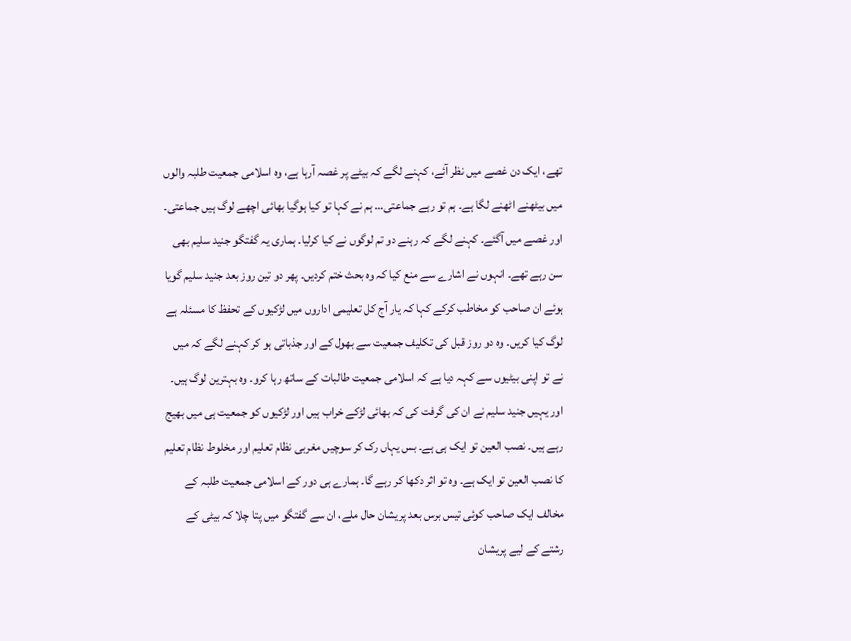تھے، ایک دن غصے میں نظر آئے، کہنے لگے کہ بیٹے پر غصہ آرہا ہے، وہ اسلامی جمعیت طلبہ والوں میں بیٹھنے اٹھنے لگا ہے۔ ہم تو رہے جماعتی… ہم نے کہا تو کیا ہوگیا بھائی اچھے لوگ ہیں جماعتی۔ اور غصے میں آگئے۔ کہنے لگے کہ رہنے دو تم لوگوں نے کیا کرلیا۔ ہماری یہ گفتگو جنید سلیم بھی سن رہے تھے۔ انہوں نے اشارے سے منع کیا کہ وہ بحث ختم کردیں۔ پھر دو تین روز بعد جنید سلیم گویا ہوئے ان صاحب کو مخاطب کرکے کہا کہ یار آج کل تعلیمی اداروں میں لڑکیوں کے تحفظ کا مسئلہ ہے لوگ کیا کریں۔ وہ دو روز قبل کی تکلیف جمعیت سے بھول کے اور جذباتی ہو کر کہنے لگے کہ میں نے تو اپنی بیٹیوں سے کہہ دیا ہے کہ اسلامی جمعیت طالبات کے ساتھ رہا کرو۔ وہ بہترین لوگ ہیں۔ اور یہیں جنید سلیم نے ان کی گرفت کی کہ بھائی لڑکے خراب ہیں اور لڑکیوں کو جمعیت ہی میں بھیج رہے ہیں۔ نصب العین تو ایک ہی ہے۔ بس یہاں رک کر سوچیں مغربی نظام تعلیم اور مخلوط نظام تعلیم کا نصب العین تو ایک ہے۔ وہ تو اثر دکھا کر رہے گا۔ ہمارے ہی دور کے اسلامی جمعیت طلبہ کے مخالف ایک صاحب کوئی تیس برس بعد پریشان حال ملے، ان سے گفتگو میں پتا چلا کہ بیٹی کے رشتے کے لیے پریشان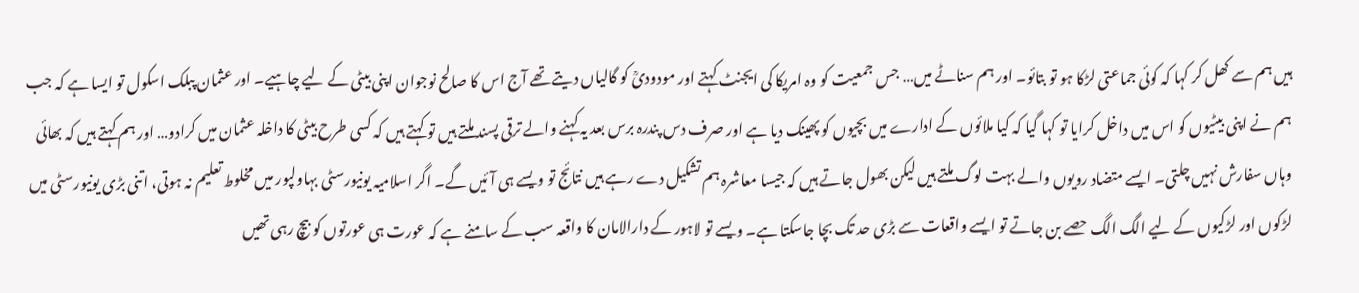ہیں ہم سے کھل کر کہا کہ کوئی جماعتی لڑکا ہو تو بتائو۔ اور ہم سناٹے میں… جس جمعیت کو وہ امریکا کی ایجنٹ کہتے اور مودودیؒ کو گالیاں دیتے تھے آج اس کا صالح نوجوان اپنی بیٹی کے لیے چاہیے۔ اور عثمان پبلک اسکول تو ایسا ہے کہ جب ہم نے اپنی بیٹیوں کو اس میں داخل کرایا تو کہا گیا کہ کیا ملائوں کے ادارے میں بچیوں کو پھینک دیا ہے اور صرف دس پندرہ برس بعد یہ کہنے والے ترقی پسند ملتے ہیں تو کہتے ہیں کہ کسی طرح بیٹی کا داخلہ عثمان میں کرادو… اور ہم کہتے ہیں کہ بھائی وہاں سفارش نہیں چلتی۔ ایسے متضاد رویوں والے بہت لوگ ملتے ہیں لیکن بھول جاتے ہیں کہ جیسا معاشرہ ہم تشکیل دے رہے ہیں نتائج تو ویسے ہی آئیں گے۔ اگر اسلامیہ یونیورسٹی بہاولپور میں مخلوط تعلیم نہ ہوتی، اتنی بڑی یونیورسٹی میں لڑکوں اور لڑکیوں کے لیے الگ الگ حصے بن جاتے تو ایسے واقعات سے بڑی حد تک بچا جاسکتا ہے۔ ویسے تو لاہور کے دارالامان کا واقعہ سب کے سامنے ہے کہ عورت ہی عورتوں کو بیچ رہی تھیں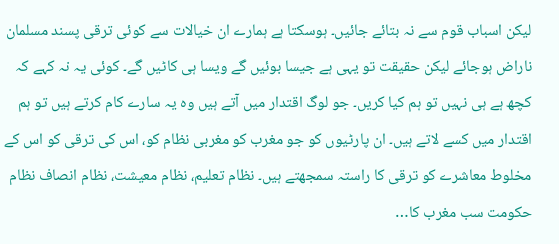لیکن اسباب قوم سے نہ بتائے جائیں۔ ہوسکتا ہے ہمارے ان خیالات سے کوئی ترقی پسند مسلمان ناراض ہوجائے لیکن حقیقت تو یہی ہے جیسا بوئیں گے ویسا ہی کاٹیں گے۔ کوئی یہ نہ کہے کہ کچھ ہے ہی نہیں تو ہم کیا کریں۔ جو لوگ اقتدار میں آتے ہیں وہ یہ سارے کام کرتے ہیں تو ہم اقتدار میں کسے لاتے ہیں۔ ان پارٹیوں کو جو مغرب کو مغربی نظام کو، اس کی ترقی کو اس کے مخلوط معاشرے کو ترقی کا راستہ سمجھتے ہیں۔ نظام تعلیم، نظام معیشت، نظام انصاف نظام حکومت سب مغرب کا…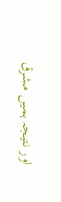اور نتیجہ ہمیں مشرق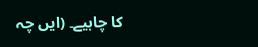کا چاہیے۔ (ایں چہ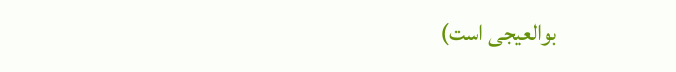بوالعیجی است)